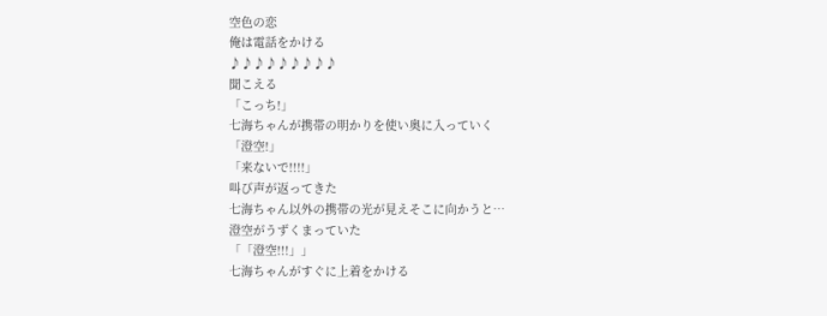空色の恋
俺は電話をかける
♪♪♪♪♪♪♪♪♪
聞こえる
「こっち!」
七海ちゃんが携帯の明かりを使い奥に入っていく
「澄空!」
「来ないで!!!!」
叫び声が返ってきた
七海ちゃん以外の携帯の光が見えそこに向かうと…
澄空がうずくまっていた
「「澄空!!!」」
七海ちゃんがすぐに上着をかける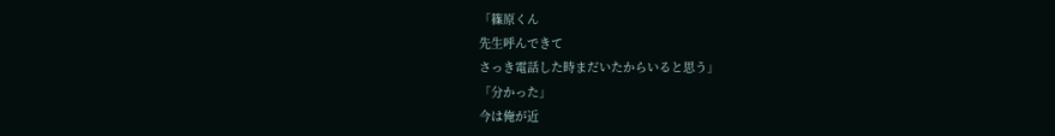「篠原くん
先生呼んできて
さっき電話した時まだいたからいると思う」
「分かった」
今は俺が近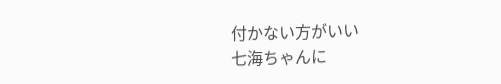付かない方がいい
七海ちゃんに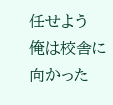任せよう
俺は校舎に向かった